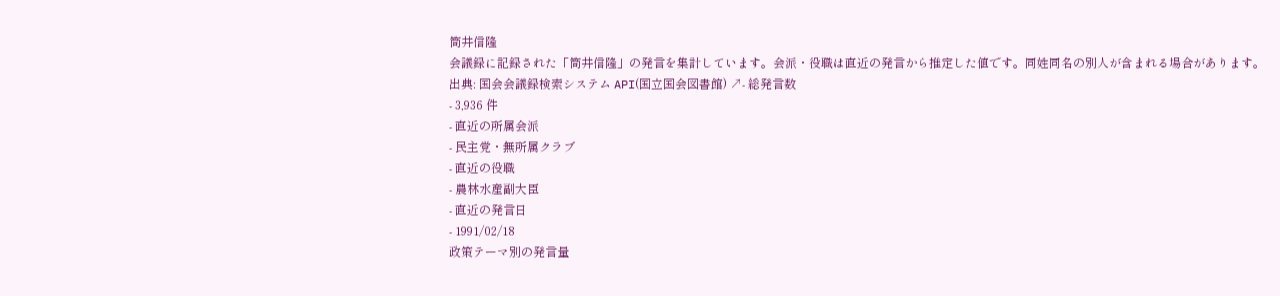筒井信隆
会議録に記録された「筒井信隆」の発言を集計しています。会派・役職は直近の発言から推定した値です。同姓同名の別人が含まれる場合があります。
出典: 国会会議録検索システム API(国立国会図書館) ↗- 総発言数
- 3,936 件
- 直近の所属会派
- 民主党・無所属クラブ
- 直近の役職
- 農林水産副大臣
- 直近の発言日
- 1991/02/18
政策テーマ別の発言量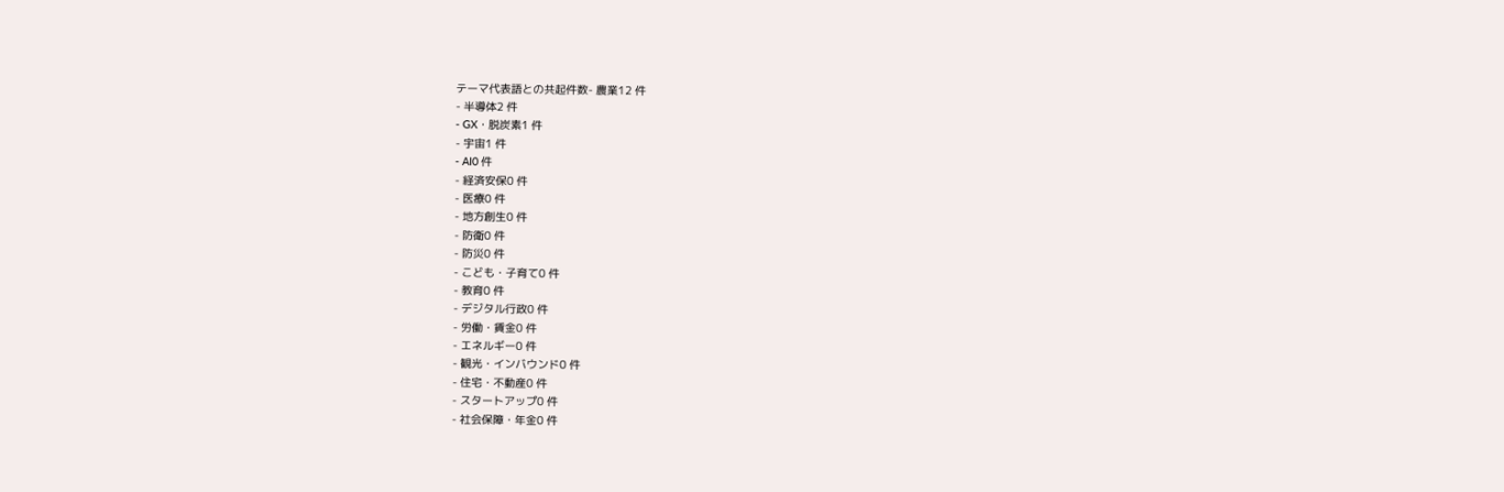テーマ代表語との共起件数- 農業12 件
- 半導体2 件
- GX・脱炭素1 件
- 宇宙1 件
- AI0 件
- 経済安保0 件
- 医療0 件
- 地方創生0 件
- 防衛0 件
- 防災0 件
- こども・子育て0 件
- 教育0 件
- デジタル行政0 件
- 労働・賃金0 件
- エネルギー0 件
- 観光・インバウンド0 件
- 住宅・不動産0 件
- スタートアップ0 件
- 社会保障・年金0 件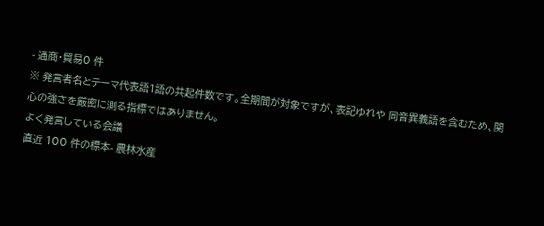- 通商・貿易0 件
※ 発言者名とテーマ代表語1語の共起件数です。全期間が対象ですが、表記ゆれや 同音異義語を含むため、関心の強さを厳密に測る指標ではありません。
よく発言している会議
直近 100 件の標本- 農林水産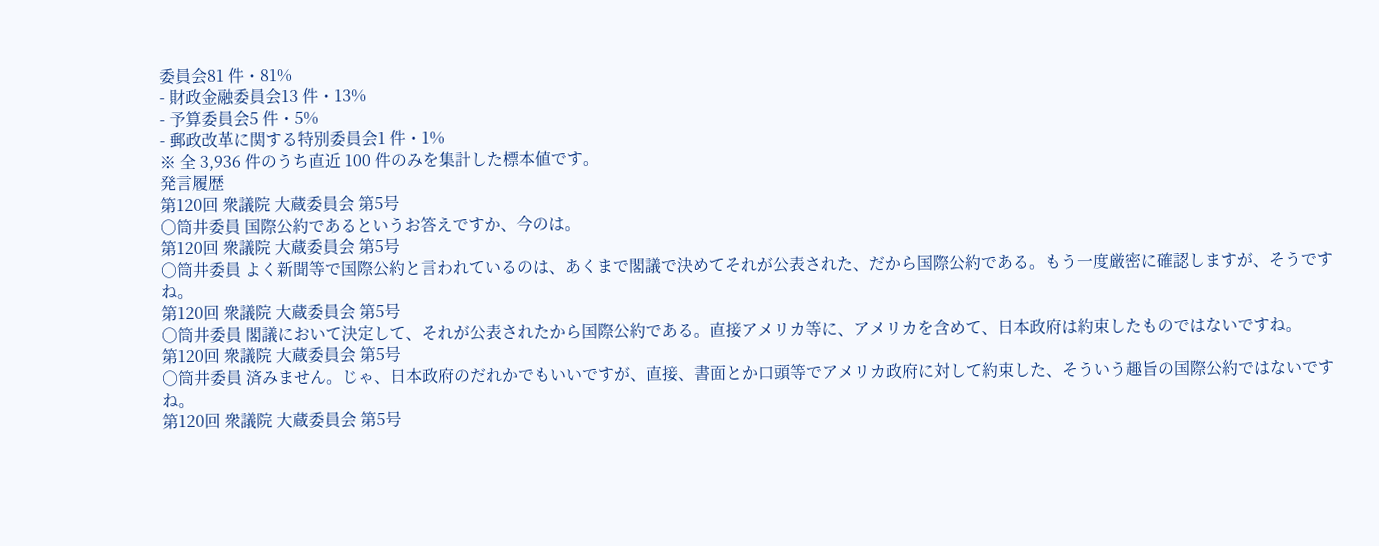委員会81 件・81%
- 財政金融委員会13 件・13%
- 予算委員会5 件・5%
- 郵政改革に関する特別委員会1 件・1%
※ 全 3,936 件のうち直近 100 件のみを集計した標本値です。
発言履歴
第120回 衆議院 大蔵委員会 第5号
○筒井委員 国際公約であるというお答えですか、今のは。
第120回 衆議院 大蔵委員会 第5号
○筒井委員 よく新聞等で国際公約と言われているのは、あくまで閣議で決めてそれが公表された、だから国際公約である。もう一度厳密に確認しますが、そうですね。
第120回 衆議院 大蔵委員会 第5号
○筒井委員 閣議において決定して、それが公表されたから国際公約である。直接アメリカ等に、アメリカを含めて、日本政府は約束したものではないですね。
第120回 衆議院 大蔵委員会 第5号
○筒井委員 済みません。じゃ、日本政府のだれかでもいいですが、直接、書面とか口頭等でアメリカ政府に対して約束した、そういう趣旨の国際公約ではないですね。
第120回 衆議院 大蔵委員会 第5号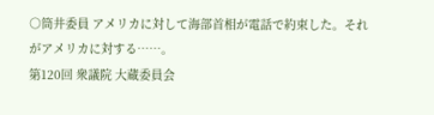○筒井委員 アメリカに対して海部首相が電話で約束した。それがアメリカに対する……。
第120回 衆議院 大蔵委員会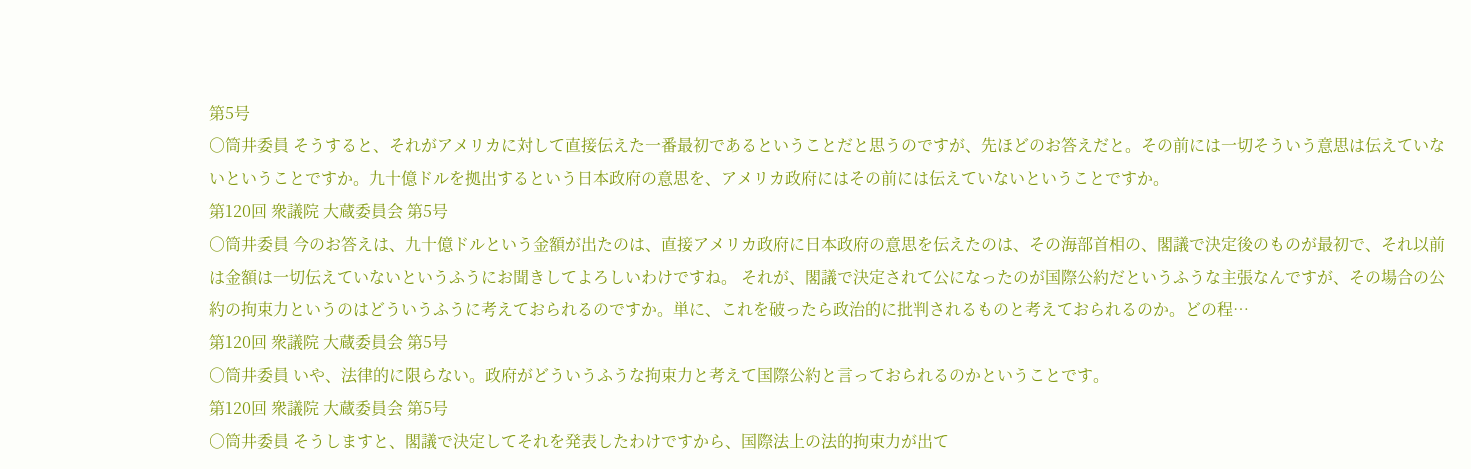第5号
○筒井委員 そうすると、それがアメリカに対して直接伝えた一番最初であるということだと思うのですが、先ほどのお答えだと。その前には一切そういう意思は伝えていないということですか。九十億ドルを拠出するという日本政府の意思を、アメリカ政府にはその前には伝えていないということですか。
第120回 衆議院 大蔵委員会 第5号
○筒井委員 今のお答えは、九十億ドルという金額が出たのは、直接アメリカ政府に日本政府の意思を伝えたのは、その海部首相の、閣議で決定後のものが最初で、それ以前は金額は一切伝えていないというふうにお聞きしてよろしいわけですね。 それが、閣議で決定されて公になったのが国際公約だというふうな主張なんですが、その場合の公約の拘束力というのはどういうふうに考えておられるのですか。単に、これを破ったら政治的に批判されるものと考えておられるのか。どの程…
第120回 衆議院 大蔵委員会 第5号
○筒井委員 いや、法律的に限らない。政府がどういうふうな拘束力と考えて国際公約と言っておられるのかということです。
第120回 衆議院 大蔵委員会 第5号
○筒井委員 そうしますと、閣議で決定してそれを発表したわけですから、国際法上の法的拘束力が出て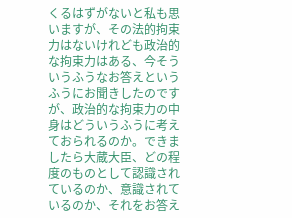くるはずがないと私も思いますが、その法的拘束力はないけれども政治的な拘束力はある、今そういうふうなお答えというふうにお聞きしたのですが、政治的な拘束力の中身はどういうふうに考えておられるのか。できましたら大蔵大臣、どの程度のものとして認識されているのか、意識されているのか、それをお答え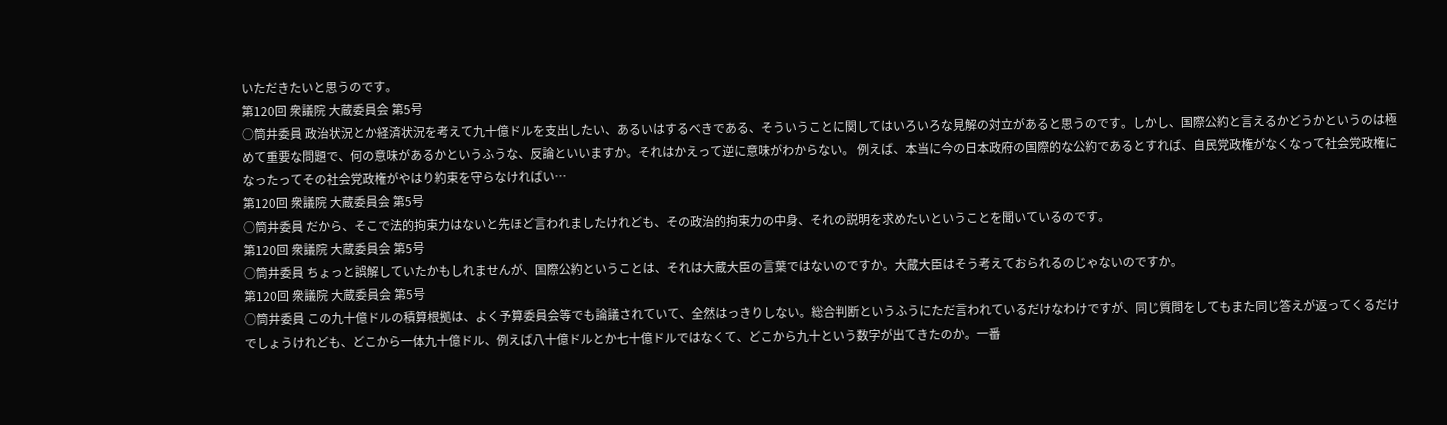いただきたいと思うのです。
第120回 衆議院 大蔵委員会 第5号
○筒井委員 政治状況とか経済状況を考えて九十億ドルを支出したい、あるいはするべきである、そういうことに関してはいろいろな見解の対立があると思うのです。しかし、国際公約と言えるかどうかというのは極めて重要な問題で、何の意味があるかというふうな、反論といいますか。それはかえって逆に意味がわからない。 例えば、本当に今の日本政府の国際的な公約であるとすれば、自民党政権がなくなって社会党政権になったってその社会党政権がやはり約束を守らなければい…
第120回 衆議院 大蔵委員会 第5号
○筒井委員 だから、そこで法的拘束力はないと先ほど言われましたけれども、その政治的拘束力の中身、それの説明を求めたいということを聞いているのです。
第120回 衆議院 大蔵委員会 第5号
○筒井委員 ちょっと誤解していたかもしれませんが、国際公約ということは、それは大蔵大臣の言葉ではないのですか。大蔵大臣はそう考えておられるのじゃないのですか。
第120回 衆議院 大蔵委員会 第5号
○筒井委員 この九十億ドルの積算根拠は、よく予算委員会等でも論議されていて、全然はっきりしない。総合判断というふうにただ言われているだけなわけですが、同じ質問をしてもまた同じ答えが返ってくるだけでしょうけれども、どこから一体九十億ドル、例えば八十億ドルとか七十億ドルではなくて、どこから九十という数字が出てきたのか。一番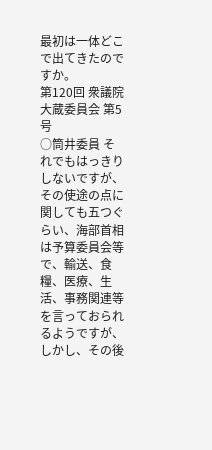最初は一体どこで出てきたのですか。
第120回 衆議院 大蔵委員会 第5号
○筒井委員 それでもはっきりしないですが、その使途の点に関しても五つぐらい、海部首相は予算委員会等で、輸送、食糧、医療、生活、事務関連等を言っておられるようですが、しかし、その後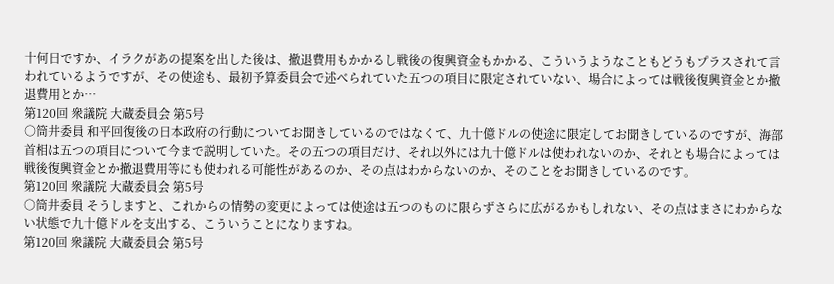十何日ですか、イラクがあの提案を出した後は、撤退費用もかかるし戦後の復興資金もかかる、こういうようなこともどうもプラスされて言われているようですが、その使途も、最初予算委員会で述べられていた五つの項目に限定されていない、場合によっては戦後復興資金とか撤退費用とか…
第120回 衆議院 大蔵委員会 第5号
○筒井委員 和平回復後の日本政府の行動についてお聞きしているのではなくて、九十億ドルの使途に限定してお聞きしているのですが、海部首相は五つの項目について今まで説明していた。その五つの項目だけ、それ以外には九十億ドルは使われないのか、それとも場合によっては戦後復興資金とか撤退費用等にも使われる可能性があるのか、その点はわからないのか、そのことをお聞きしているのです。
第120回 衆議院 大蔵委員会 第5号
○筒井委員 そうしますと、これからの情勢の変更によっては使途は五つのものに限らずさらに広がるかもしれない、その点はまさにわからない状態で九十億ドルを支出する、こういうことになりますね。
第120回 衆議院 大蔵委員会 第5号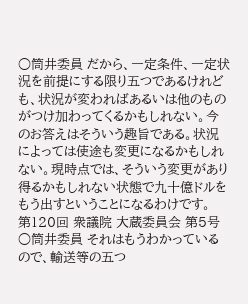○筒井委員 だから、一定条件、一定状況を前提にする限り五つであるけれども、状況が変わればあるいは他のものがつけ加わってくるかもしれない。今のお答えはそういう趣旨である。状況によっては使途も変更になるかもしれない。現時点では、そういう変更があり得るかもしれない状態で九十億ドルをもう出すということになるわけです。
第120回 衆議院 大蔵委員会 第5号
○筒井委員 それはもうわかっているので、輸送等の五つ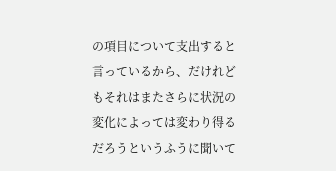の項目について支出すると言っているから、だけれどもそれはまたさらに状況の変化によっては変わり得るだろうというふうに聞いて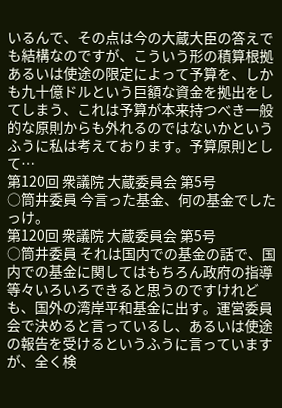いるんで、その点は今の大蔵大臣の答えでも結構なのですが、こういう形の積算根拠あるいは使途の限定によって予算を、しかも九十億ドルという巨額な資金を拠出をしてしまう、これは予算が本来持つべき一般的な原則からも外れるのではないかというふうに私は考えております。予算原則として…
第120回 衆議院 大蔵委員会 第5号
○筒井委員 今言った基金、何の基金でしたっけ。
第120回 衆議院 大蔵委員会 第5号
○筒井委員 それは国内での基金の話で、国内での基金に関してはもちろん政府の指導等々いろいろできると思うのですけれども、国外の湾岸平和基金に出す。運営委員会で決めると言っているし、あるいは使途の報告を受けるというふうに言っていますが、全く検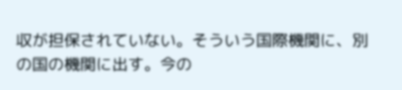収が担保されていない。そういう国際機関に、別の国の機関に出す。今の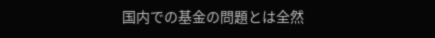国内での基金の問題とは全然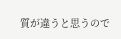質が違うと思うので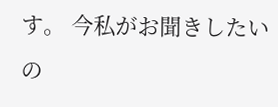す。 今私がお聞きしたいの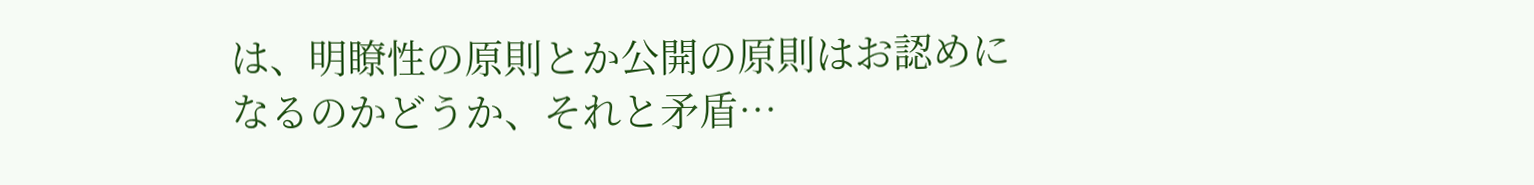は、明瞭性の原則とか公開の原則はお認めになるのかどうか、それと矛盾…